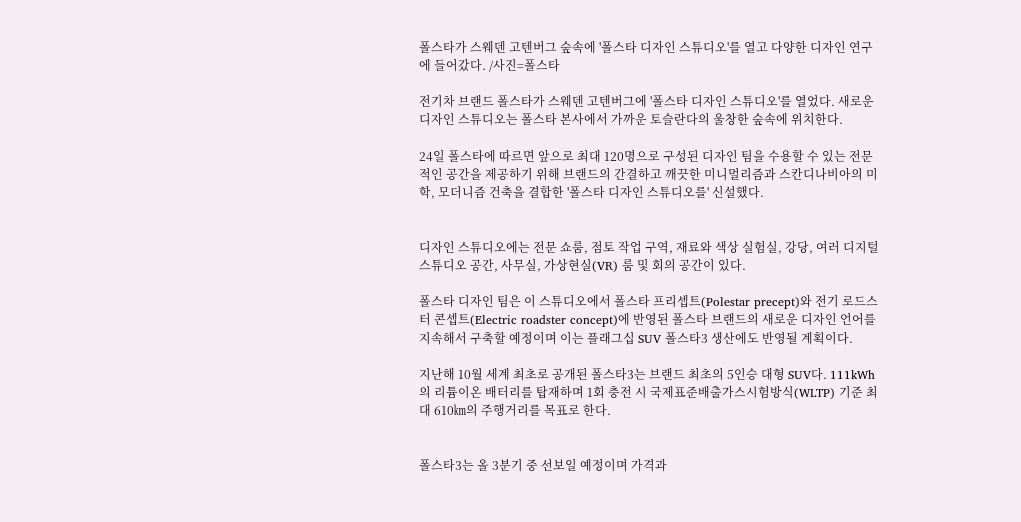폴스타가 스웨덴 고텐버그 숲속에 '폴스타 디자인 스튜디오'를 열고 다양한 디자인 연구에 들어갔다. /사진=폴스타

전기차 브랜드 폴스타가 스웨덴 고텐버그에 '폴스타 디자인 스튜디오'를 열었다. 새로운 디자인 스튜디오는 폴스타 본사에서 가까운 토슬란다의 울창한 숲속에 위치한다.

24일 폴스타에 따르면 앞으로 최대 120명으로 구성된 디자인 팀을 수용할 수 있는 전문적인 공간을 제공하기 위해 브랜드의 간결하고 깨끗한 미니멀리즘과 스칸디나비아의 미학, 모더니즘 건축을 결합한 '폴스타 디자인 스튜디오를' 신설했다.


디자인 스튜디오에는 전문 쇼룸, 점토 작업 구역, 재료와 색상 실험실, 강당, 여러 디지털 스튜디오 공간, 사무실, 가상현실(VR) 룸 및 회의 공간이 있다.

폴스타 디자인 팀은 이 스튜디오에서 폴스타 프리셉트(Polestar precept)와 전기 로드스터 콘셉트(Electric roadster concept)에 반영된 폴스타 브랜드의 새로운 디자인 언어를 지속해서 구축할 예정이며 이는 플래그십 SUV 폴스타3 생산에도 반영될 계획이다.

지난해 10월 세계 최초로 공개된 폴스타3는 브랜드 최초의 5인승 대형 SUV다. 111kWh의 리튬이온 배터리를 탑재하며 1회 충전 시 국제표준배출가스시험방식(WLTP) 기준 최대 610㎞의 주행거리를 목표로 한다.


폴스타3는 올 3분기 중 선보일 예정이며 가격과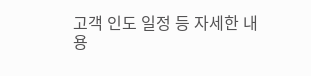고객 인도 일정 등 자세한 내용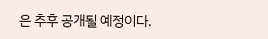은 추후 공개될 예정이다.